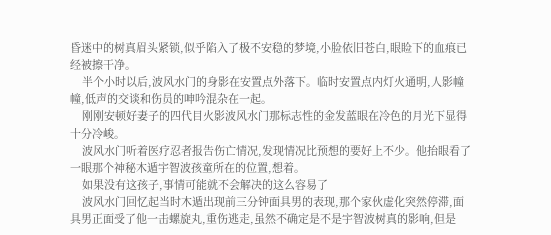昏迷中的树真眉头紧锁,似乎陷入了极不安稳的梦境,小脸依旧苍白,眼睑下的血痕已经被擦干净。
    半个小时以后,波风水门的身影在安置点外落下。临时安置点内灯火通明,人影幢幢,低声的交谈和伤员的呻吟混杂在一起。
    刚刚安顿好妻子的四代目火影波风水门那标志性的金发蓝眼在冷色的月光下显得十分冷峻。
    波风水门听着医疗忍者报告伤亡情况,发现情况比预想的要好上不少。他抬眼看了一眼那个神秘木遁宇智波孩童所在的位置,想着。
    如果没有这孩子,事情可能就不会解决的这么容易了
    波风水门回忆起当时木遁出现前三分钟面具男的表现,那个家伙虚化突然停滞,面具男正面受了他一击螺旋丸,重伤逃走,虽然不确定是不是宇智波树真的影响,但是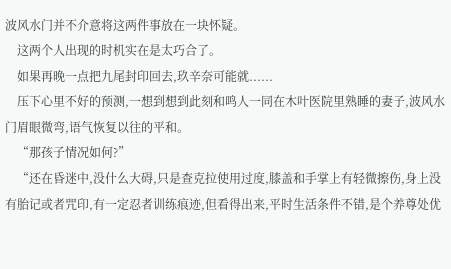波风水门并不介意将这两件事放在一块怀疑。
    这两个人出现的时机实在是太巧合了。
    如果再晚一点把九尾封印回去,玖辛奈可能就......
    压下心里不好的预测,一想到想到此刻和鸣人一同在木叶医院里熟睡的妻子,波风水门眉眼微弯,语气恢复以往的平和。
    “那孩子情况如何?”
    “还在昏迷中,没什么大碍,只是查克拉使用过度,膝盖和手掌上有轻微擦伤,身上没有胎记或者咒印,有一定忍者训练痕迹,但看得出来,平时生活条件不错,是个养尊处优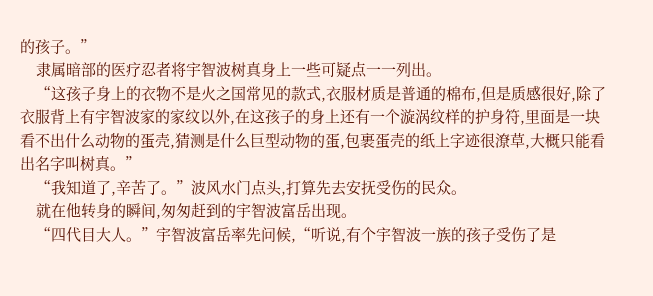的孩子。”
    隶属暗部的医疗忍者将宇智波树真身上一些可疑点一一列出。
    “这孩子身上的衣物不是火之国常见的款式,衣服材质是普通的棉布,但是质感很好,除了衣服背上有宇智波家的家纹以外,在这孩子的身上还有一个漩涡纹样的护身符,里面是一块看不出什么动物的蛋壳,猜测是什么巨型动物的蛋,包裹蛋壳的纸上字迹很潦草,大概只能看出名字叫树真。”
    “我知道了,辛苦了。”波风水门点头,打算先去安抚受伤的民众。
    就在他转身的瞬间,匆匆赶到的宇智波富岳出现。
    “四代目大人。”宇智波富岳率先问候,“听说,有个宇智波一族的孩子受伤了是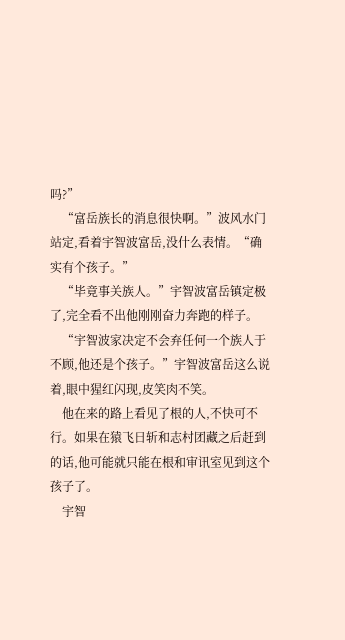吗?”
    “富岳族长的消息很快啊。”波风水门站定,看着宇智波富岳,没什么表情。“确实有个孩子。”
    “毕竟事关族人。”宇智波富岳镇定极了,完全看不出他刚刚奋力奔跑的样子。
    “宇智波家决定不会弃任何一个族人于不顾,他还是个孩子。”宇智波富岳这么说着,眼中猩红闪现,皮笑肉不笑。
    他在来的路上看见了根的人,不快可不行。如果在猿飞日斩和志村团藏之后赶到的话,他可能就只能在根和审讯室见到这个孩子了。
    宇智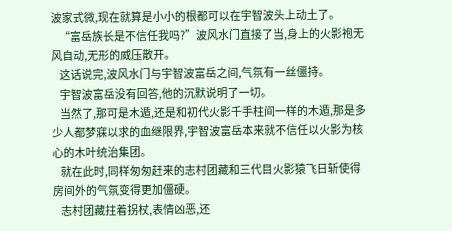波家式微,现在就算是小小的根都可以在宇智波头上动土了。
    “富岳族长是不信任我吗?”波风水门直接了当,身上的火影袍无风自动,无形的威压散开。
    这话说完,波风水门与宇智波富岳之间,气氛有一丝僵持。
    宇智波富岳没有回答,他的沉默说明了一切。
    当然了,那可是木遁,还是和初代火影千手柱间一样的木遁,那是多少人都梦寐以求的血继限界,宇智波富岳本来就不信任以火影为核心的木叶统治集团。
    就在此时,同样匆匆赶来的志村团藏和三代目火影猿飞日斩使得房间外的气氛变得更加僵硬。
    志村团藏拄着拐杖,表情凶恶,还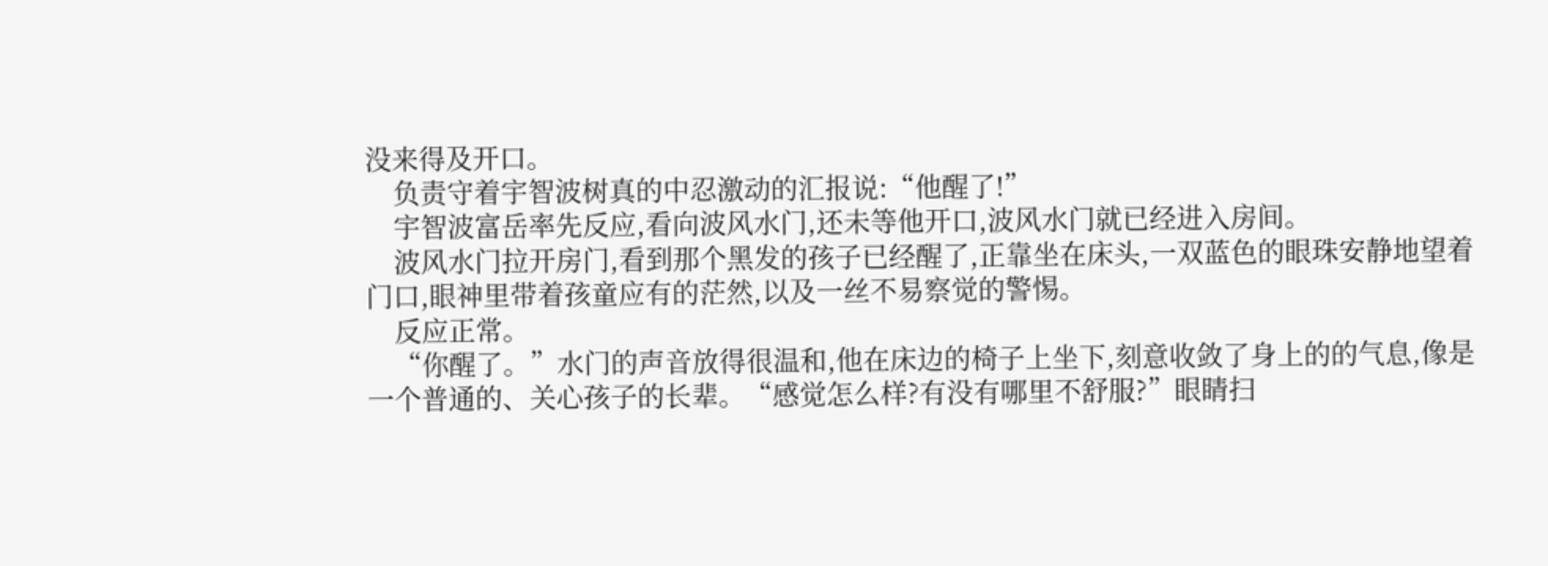没来得及开口。
    负责守着宇智波树真的中忍激动的汇报说:“他醒了!”
    宇智波富岳率先反应,看向波风水门,还未等他开口,波风水门就已经进入房间。
    波风水门拉开房门,看到那个黑发的孩子已经醒了,正靠坐在床头,一双蓝色的眼珠安静地望着门口,眼神里带着孩童应有的茫然,以及一丝不易察觉的警惕。
    反应正常。
    “你醒了。”水门的声音放得很温和,他在床边的椅子上坐下,刻意收敛了身上的的气息,像是一个普通的、关心孩子的长辈。“感觉怎么样?有没有哪里不舒服?”眼睛扫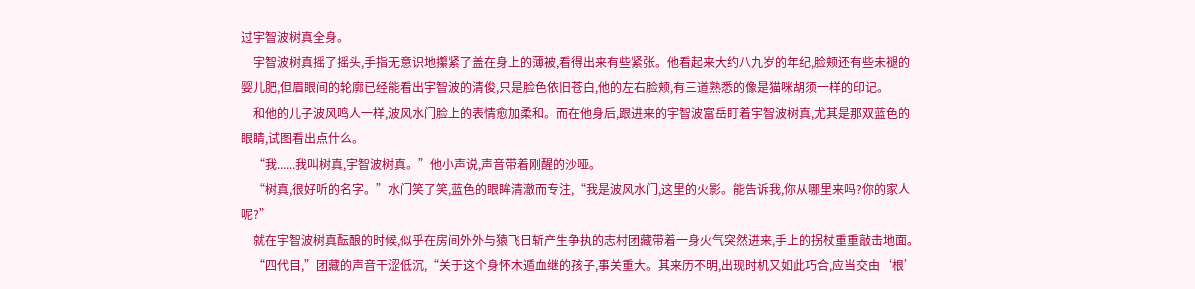过宇智波树真全身。
    宇智波树真摇了摇头,手指无意识地攥紧了盖在身上的薄被,看得出来有些紧张。他看起来大约八九岁的年纪,脸颊还有些未褪的婴儿肥,但眉眼间的轮廓已经能看出宇智波的清俊,只是脸色依旧苍白,他的左右脸颊,有三道熟悉的像是猫咪胡须一样的印记。
    和他的儿子波风鸣人一样,波风水门脸上的表情愈加柔和。而在他身后,跟进来的宇智波富岳盯着宇智波树真,尤其是那双蓝色的眼睛,试图看出点什么。
    “我......我叫树真,宇智波树真。”他小声说,声音带着刚醒的沙哑。
    “树真,很好听的名字。”水门笑了笑,蓝色的眼眸清澈而专注,“我是波风水门,这里的火影。能告诉我,你从哪里来吗?你的家人呢?”
    就在宇智波树真酝酿的时候,似乎在房间外外与猿飞日斩产生争执的志村团藏带着一身火气突然进来,手上的拐杖重重敲击地面。
    “四代目,”团藏的声音干涩低沉,“关于这个身怀木遁血继的孩子,事关重大。其来历不明,出现时机又如此巧合,应当交由‘根’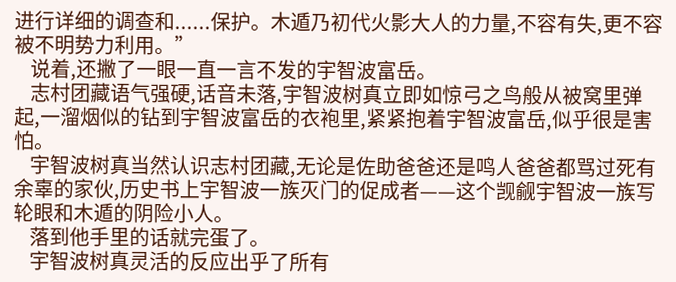进行详细的调查和......保护。木遁乃初代火影大人的力量,不容有失,更不容被不明势力利用。”
    说着,还撇了一眼一直一言不发的宇智波富岳。
    志村团藏语气强硬,话音未落,宇智波树真立即如惊弓之鸟般从被窝里弹起,一溜烟似的钻到宇智波富岳的衣袍里,紧紧抱着宇智波富岳,似乎很是害怕。
    宇智波树真当然认识志村团藏,无论是佐助爸爸还是鸣人爸爸都骂过死有余辜的家伙,历史书上宇智波一族灭门的促成者——这个觊觎宇智波一族写轮眼和木遁的阴险小人。
    落到他手里的话就完蛋了。
    宇智波树真灵活的反应出乎了所有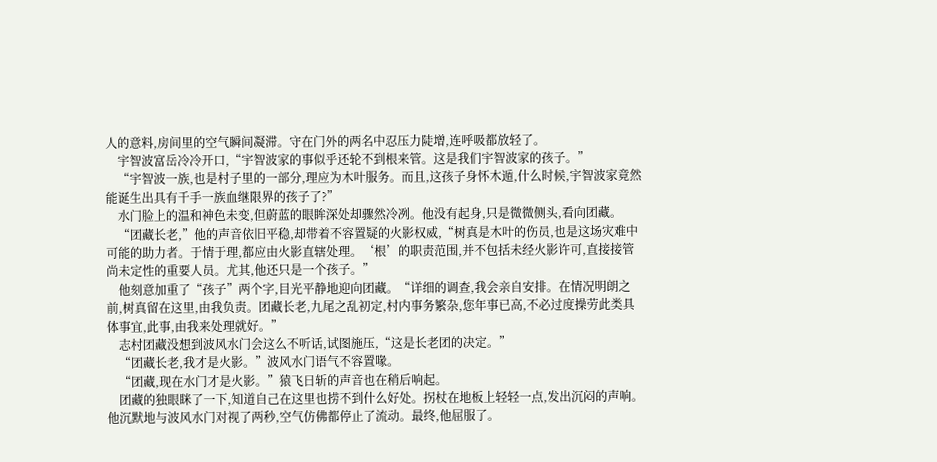人的意料,房间里的空气瞬间凝滞。守在门外的两名中忍压力陡增,连呼吸都放轻了。
    宇智波富岳冷冷开口,“宇智波家的事似乎还轮不到根来管。这是我们宇智波家的孩子。”
    “宇智波一族,也是村子里的一部分,理应为木叶服务。而且,这孩子身怀木遁,什么时候,宇智波家竟然能诞生出具有千手一族血继限界的孩子了?”
    水门脸上的温和神色未变,但蔚蓝的眼眸深处却骤然冷冽。他没有起身,只是微微侧头,看向团藏。
    “团藏长老,”他的声音依旧平稳,却带着不容置疑的火影权威,“树真是木叶的伤员,也是这场灾难中可能的助力者。于情于理,都应由火影直辖处理。‘根’的职责范围,并不包括未经火影许可,直接接管尚未定性的重要人员。尤其,他还只是一个孩子。”
    他刻意加重了“孩子”两个字,目光平静地迎向团藏。“详细的调查,我会亲自安排。在情况明朗之前,树真留在这里,由我负责。团藏长老,九尾之乱初定,村内事务繁杂,您年事已高,不必过度操劳此类具体事宜,此事,由我来处理就好。”
    志村团藏没想到波风水门会这么不听话,试图施压,“这是长老团的决定。”
    “团藏长老,我才是火影。”波风水门语气不容置喙。
    “团藏,现在水门才是火影。”猿飞日斩的声音也在稍后响起。
    团藏的独眼眯了一下,知道自己在这里也捞不到什么好处。拐杖在地板上轻轻一点,发出沉闷的声响。他沉默地与波风水门对视了两秒,空气仿佛都停止了流动。最终,他屈服了。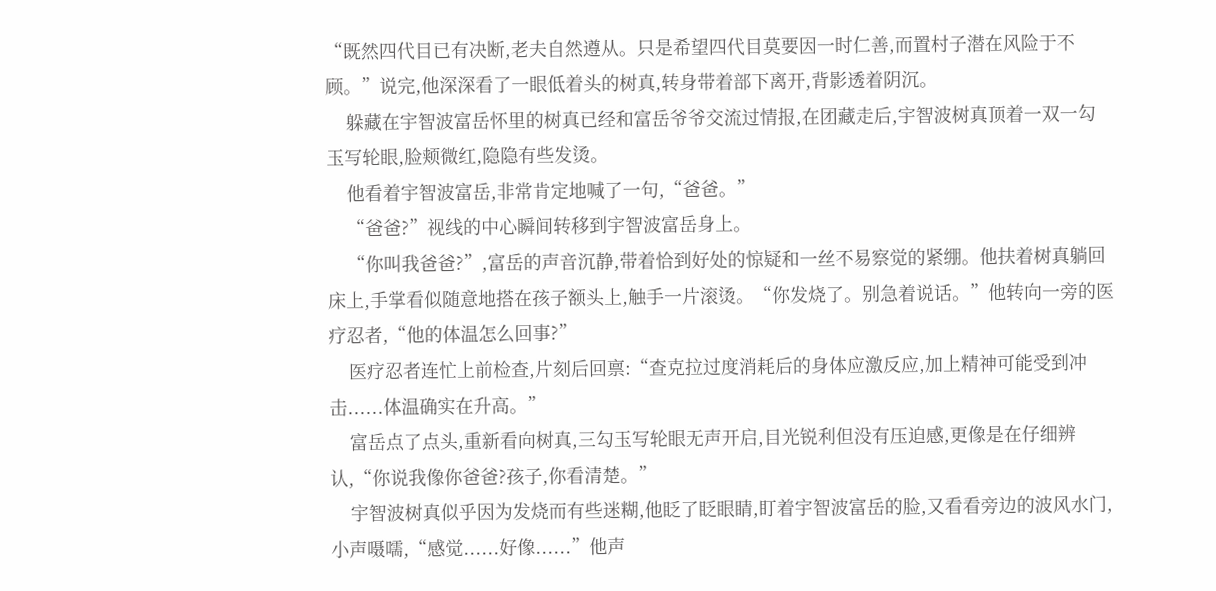“既然四代目已有决断,老夫自然遵从。只是希望四代目莫要因一时仁善,而置村子潜在风险于不顾。”说完,他深深看了一眼低着头的树真,转身带着部下离开,背影透着阴沉。
    躲藏在宇智波富岳怀里的树真已经和富岳爷爷交流过情报,在团藏走后,宇智波树真顶着一双一勾玉写轮眼,脸颊微红,隐隐有些发烫。
    他看着宇智波富岳,非常肯定地喊了一句,“爸爸。”
    “爸爸?”视线的中心瞬间转移到宇智波富岳身上。
    “你叫我爸爸?”,富岳的声音沉静,带着恰到好处的惊疑和一丝不易察觉的紧绷。他扶着树真躺回床上,手掌看似随意地搭在孩子额头上,触手一片滚烫。“你发烧了。别急着说话。”他转向一旁的医疗忍者,“他的体温怎么回事?”
    医疗忍者连忙上前检查,片刻后回禀:“查克拉过度消耗后的身体应激反应,加上精神可能受到冲击......体温确实在升高。”
    富岳点了点头,重新看向树真,三勾玉写轮眼无声开启,目光锐利但没有压迫感,更像是在仔细辨认,“你说我像你爸爸?孩子,你看清楚。”
    宇智波树真似乎因为发烧而有些迷糊,他眨了眨眼睛,盯着宇智波富岳的脸,又看看旁边的波风水门,小声嗫嚅,“感觉......好像......”他声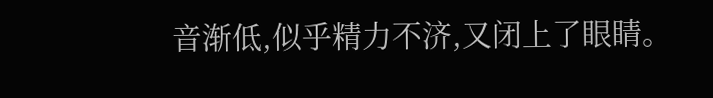音渐低,似乎精力不济,又闭上了眼睛。